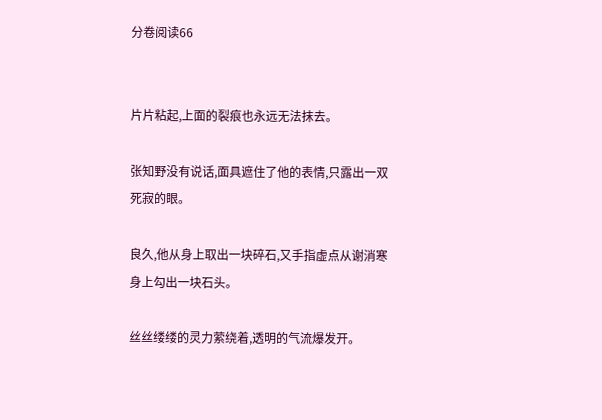分卷阅读66


片片粘起,上面的裂痕也永远无法抹去。

张知野没有说话,面具遮住了他的表情,只露出一双死寂的眼。

良久,他从身上取出一块碎石,又手指虚点从谢消寒身上勾出一块石头。

丝丝缕缕的灵力萦绕着,透明的气流爆发开。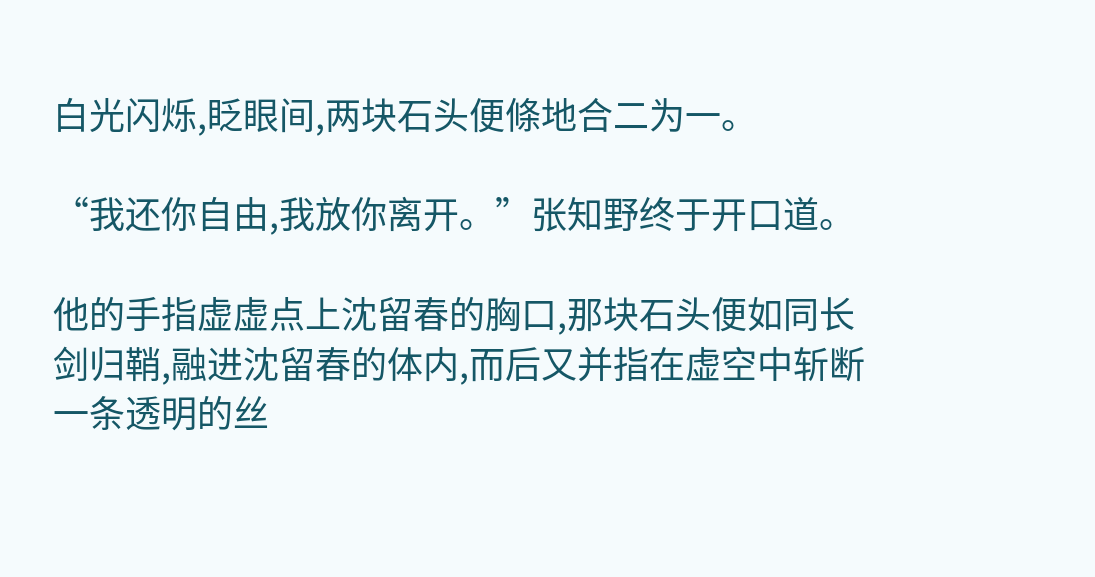白光闪烁,眨眼间,两块石头便條地合二为一。

“我还你自由,我放你离开。”张知野终于开口道。

他的手指虚虚点上沈留春的胸口,那块石头便如同长剑归鞘,融进沈留春的体内,而后又并指在虚空中斩断一条透明的丝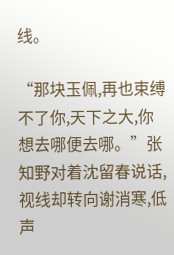线。

“那块玉佩,再也束缚不了你,天下之大,你想去哪便去哪。”张知野对着沈留春说话,视线却转向谢消寒,低声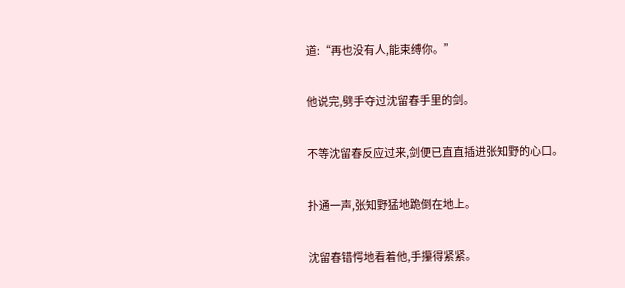道:“再也没有人,能束缚你。”

他说完,劈手夺过沈留春手里的剑。

不等沈留春反应过来,剑便已直直插进张知野的心口。

扑通一声,张知野猛地跪倒在地上。

沈留春错愕地看着他,手攥得紧紧。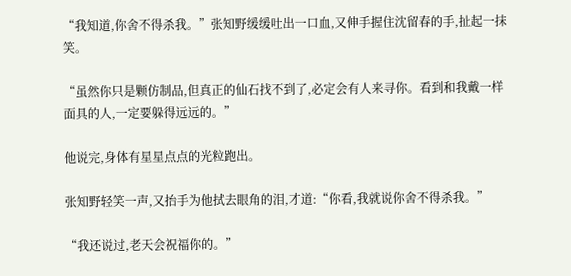“我知道,你舍不得杀我。”张知野缓缓吐出一口血,又伸手握住沈留春的手,扯起一抹笑。

“虽然你只是颗仿制品,但真正的仙石找不到了,必定会有人来寻你。看到和我戴一样面具的人,一定要躲得远远的。”

他说完,身体有星星点点的光粒跑出。

张知野轻笑一声,又抬手为他拭去眼角的泪,才道:“你看,我就说你舍不得杀我。”

“我还说过,老天会祝福你的。”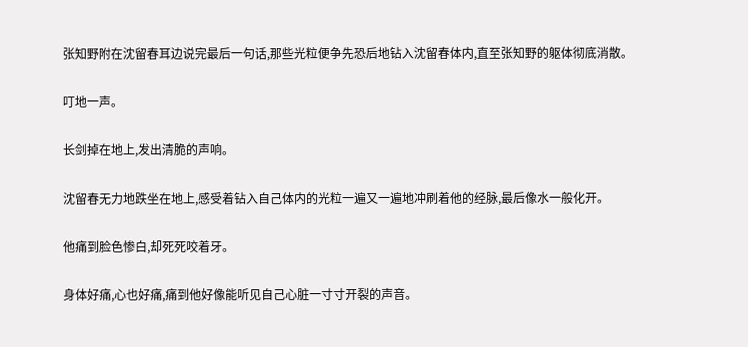张知野附在沈留春耳边说完最后一句话,那些光粒便争先恐后地钻入沈留春体内,直至张知野的躯体彻底消散。

叮地一声。

长剑掉在地上,发出清脆的声响。

沈留春无力地跌坐在地上,感受着钻入自己体内的光粒一遍又一遍地冲刷着他的经脉,最后像水一般化开。

他痛到脸色惨白,却死死咬着牙。

身体好痛,心也好痛,痛到他好像能听见自己心脏一寸寸开裂的声音。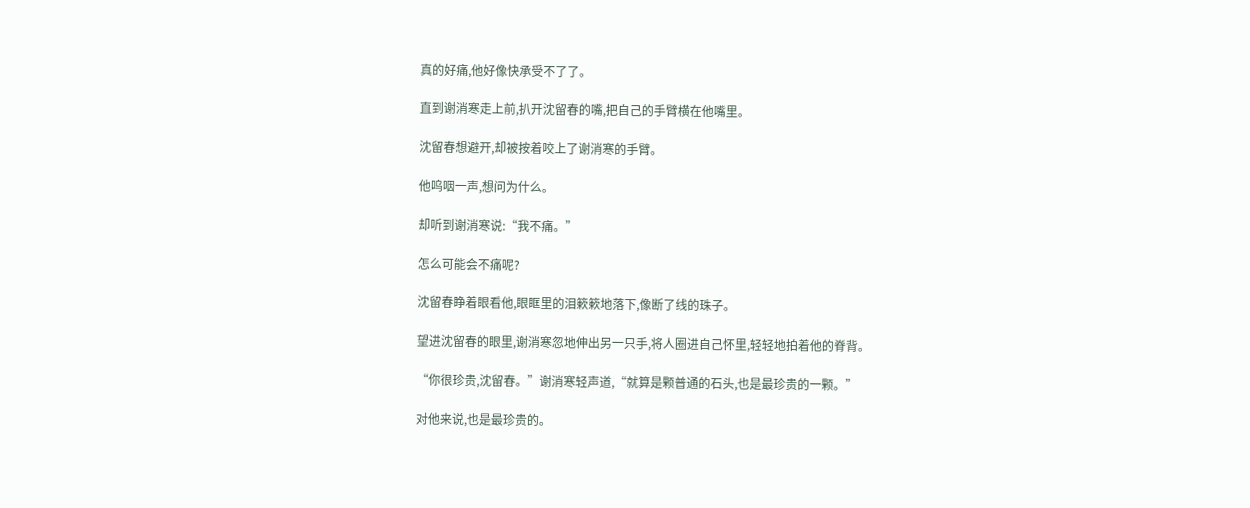真的好痛,他好像快承受不了了。

直到谢消寒走上前,扒开沈留春的嘴,把自己的手臂横在他嘴里。

沈留春想避开,却被按着咬上了谢消寒的手臂。

他呜咽一声,想问为什么。

却听到谢消寒说:“我不痛。”

怎么可能会不痛呢?

沈留春睁着眼看他,眼眶里的泪簌簌地落下,像断了线的珠子。

望进沈留春的眼里,谢消寒忽地伸出另一只手,将人圈进自己怀里,轻轻地拍着他的脊背。

“你很珍贵,沈留春。”谢消寒轻声道,“就算是颗普通的石头,也是最珍贵的一颗。”

对他来说,也是最珍贵的。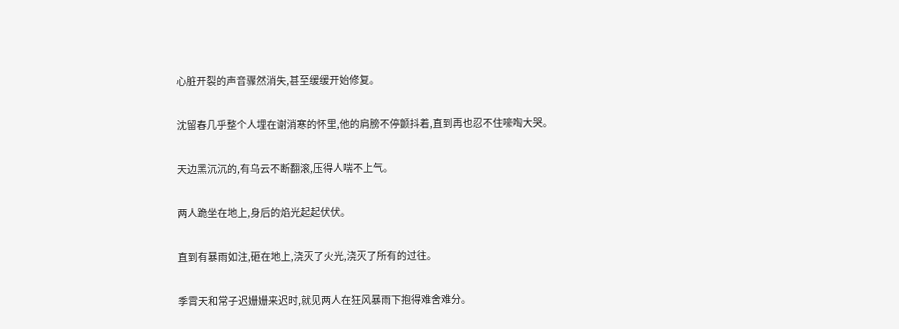心脏开裂的声音骤然消失,甚至缓缓开始修复。

沈留春几乎整个人埋在谢消寒的怀里,他的肩膀不停颤抖着,直到再也忍不住嚎啕大哭。

天边黑沉沉的,有乌云不断翻滚,压得人喘不上气。

两人跪坐在地上,身后的焰光起起伏伏。

直到有暴雨如注,砸在地上,浇灭了火光,浇灭了所有的过往。

季霄天和常子迟姗姗来迟时,就见两人在狂风暴雨下抱得难舍难分。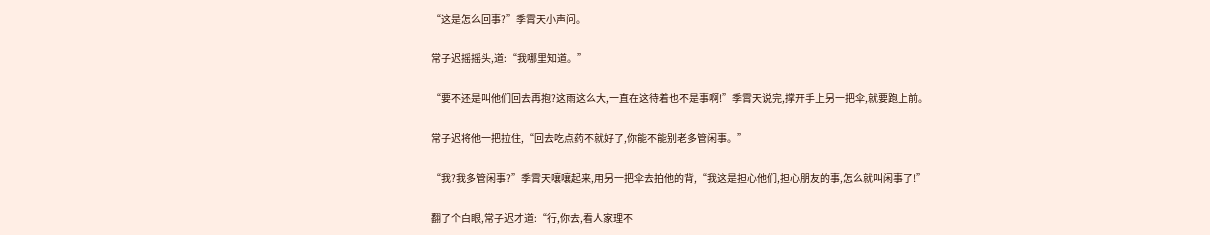“这是怎么回事?”季霄天小声问。

常子迟摇摇头,道:“我哪里知道。”

“要不还是叫他们回去再抱?这雨这么大,一直在这待着也不是事啊!”季霄天说完,撑开手上另一把伞,就要跑上前。

常子迟将他一把拉住,“回去吃点药不就好了,你能不能别老多管闲事。”

“我?我多管闲事?”季霄天嚷嚷起来,用另一把伞去拍他的背,“我这是担心他们,担心朋友的事,怎么就叫闲事了!”

翻了个白眼,常子迟才道:“行,你去,看人家理不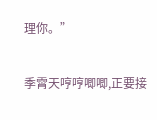理你。”

季霄天哼哼唧唧,正要接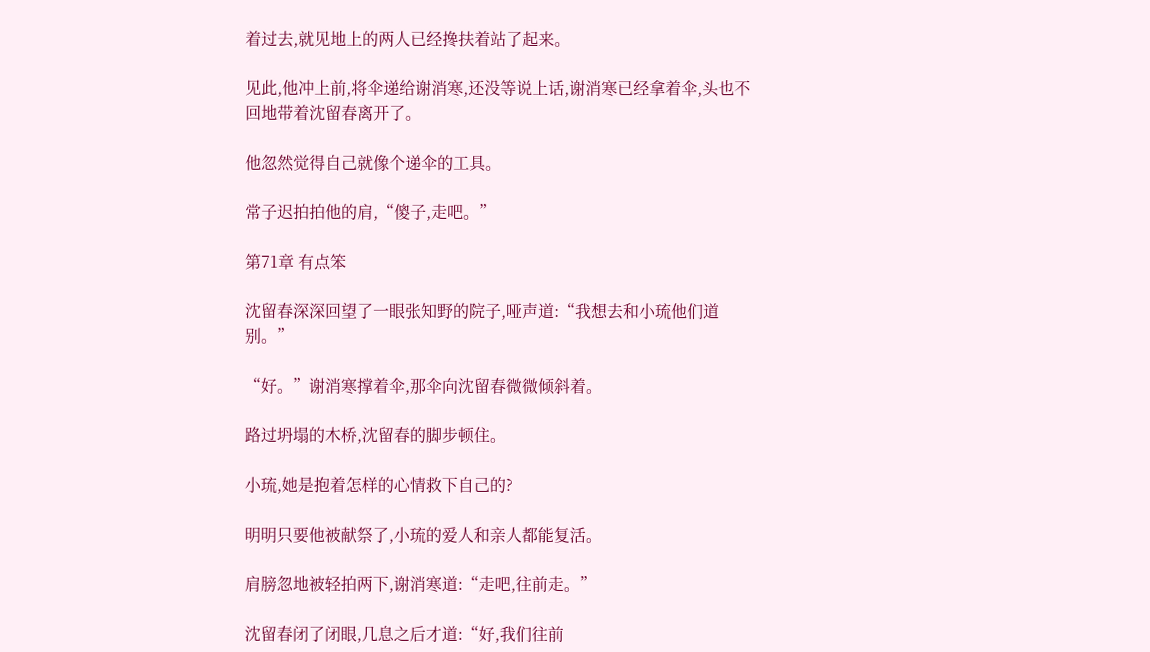着过去,就见地上的两人已经搀扶着站了起来。

见此,他冲上前,将伞递给谢消寒,还没等说上话,谢消寒已经拿着伞,头也不回地带着沈留春离开了。

他忽然觉得自己就像个递伞的工具。

常子迟拍拍他的肩,“傻子,走吧。”

第71章 有点笨

沈留春深深回望了一眼张知野的院子,哑声道:“我想去和小琉他们道别。”

“好。”谢消寒撑着伞,那伞向沈留春微微倾斜着。

路过坍塌的木桥,沈留春的脚步顿住。

小琉,她是抱着怎样的心情救下自己的?

明明只要他被献祭了,小琉的爱人和亲人都能复活。

肩膀忽地被轻拍两下,谢消寒道:“走吧,往前走。”

沈留春闭了闭眼,几息之后才道:“好,我们往前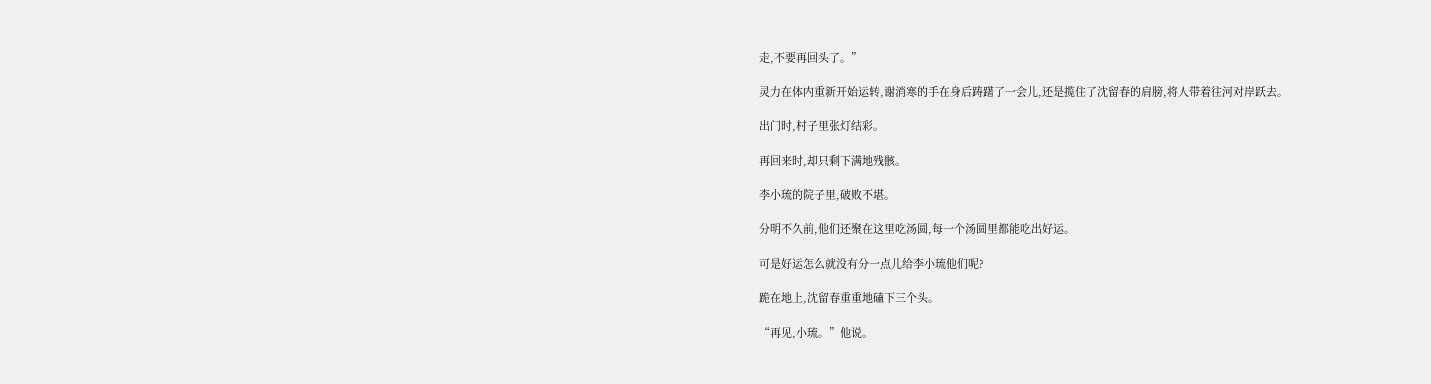走,不要再回头了。”

灵力在体内重新开始运转,谢消寒的手在身后踌躇了一会儿,还是揽住了沈留春的肩膀,将人带着往河对岸跃去。

出门时,村子里张灯结彩。

再回来时,却只剩下满地残骸。

李小琉的院子里,破败不堪。

分明不久前,他们还聚在这里吃汤圆,每一个汤圆里都能吃出好运。

可是好运怎么就没有分一点儿给李小琉他们呢?

跪在地上,沈留春重重地磕下三个头。

“再见,小琉。”他说。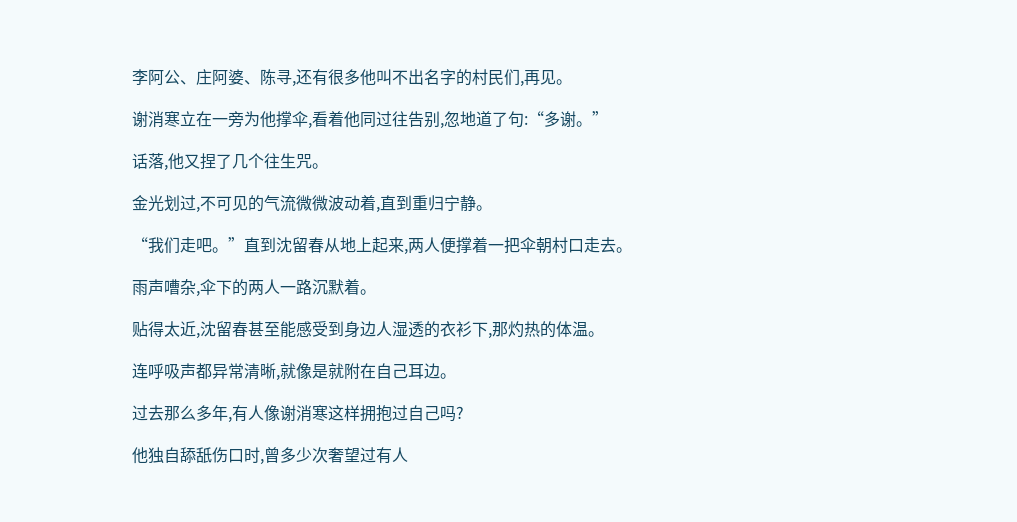李阿公、庄阿婆、陈寻,还有很多他叫不出名字的村民们,再见。

谢消寒立在一旁为他撑伞,看着他同过往告别,忽地道了句:“多谢。”

话落,他又捏了几个往生咒。

金光划过,不可见的气流微微波动着,直到重归宁静。

“我们走吧。”直到沈留春从地上起来,两人便撑着一把伞朝村口走去。

雨声嘈杂,伞下的两人一路沉默着。

贴得太近,沈留春甚至能感受到身边人湿透的衣衫下,那灼热的体温。

连呼吸声都异常清晰,就像是就附在自己耳边。

过去那么多年,有人像谢消寒这样拥抱过自己吗?

他独自舔舐伤口时,曾多少次奢望过有人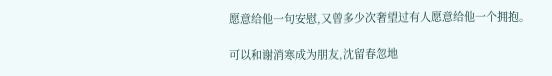愿意给他一句安慰,又曾多少次奢望过有人愿意给他一个拥抱。

可以和谢消寒成为朋友,沈留春忽地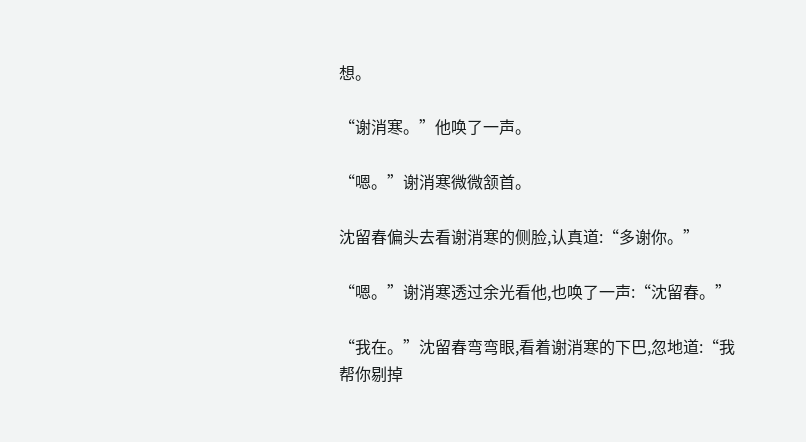想。

“谢消寒。”他唤了一声。

“嗯。”谢消寒微微颔首。

沈留春偏头去看谢消寒的侧脸,认真道:“多谢你。”

“嗯。”谢消寒透过余光看他,也唤了一声:“沈留春。”

“我在。”沈留春弯弯眼,看着谢消寒的下巴,忽地道:“我帮你剔掉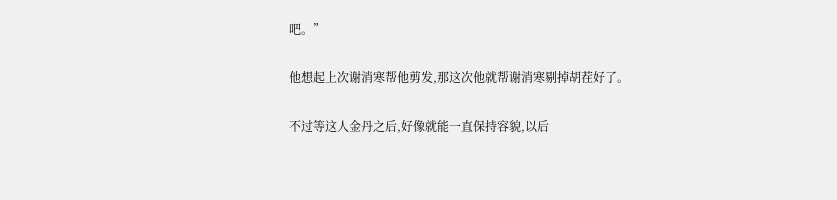吧。”

他想起上次谢消寒帮他剪发,那这次他就帮谢消寒剔掉胡茬好了。

不过等这人金丹之后,好像就能一直保持容貌,以后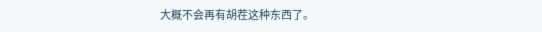大概不会再有胡茬这种东西了。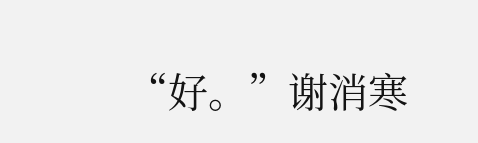“好。”谢消寒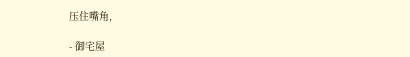压住嘴角,

- 御宅屋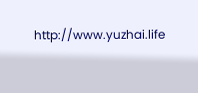http://www.yuzhai.life